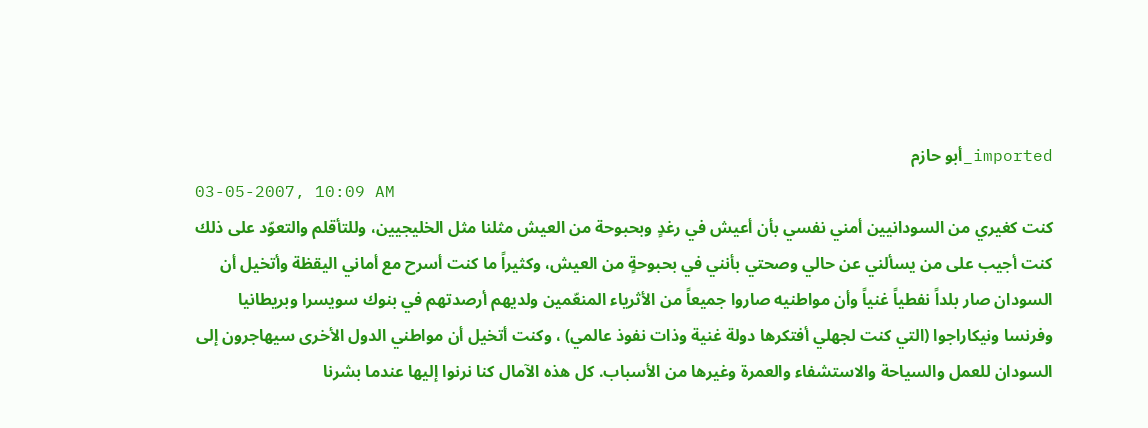imported_أبو حازم
03-05-2007, 10:09 AM
كنت كغيري من السودانيين أمني نفسي بأن أعيش في رغدٍ وبحبوحة من العيش مثلنا مثل الخليجيين، وللتأقلم والتعوّد على ذلك كنت أجيب على من يسألني عن حالي وصحتي بأنني في بحبوحةٍ من العيش، وكثيراً ما كنت أسرح مع أماني اليقظة وأتخيل أن السودان صار بلداً نفطياً غنياً وأن مواطنيه صاروا جميعاً من الأثرياء المنعّمين ولديهم أرصدتهم في بنوك سويسرا وبريطانيا وفرنسا ونيكاراجوا (التي كنت لجهلي أفتكرها دولة غنية وذات نفوذ عالمي) ، وكنت أتخيل أن مواطني الدول الأخرى سيهاجرون إلى السودان للعمل والسياحة والاستشفاء والعمرة وغيرها من الأسباب. كل هذه الآمال كنا نرنوا إليها عندما بشرنا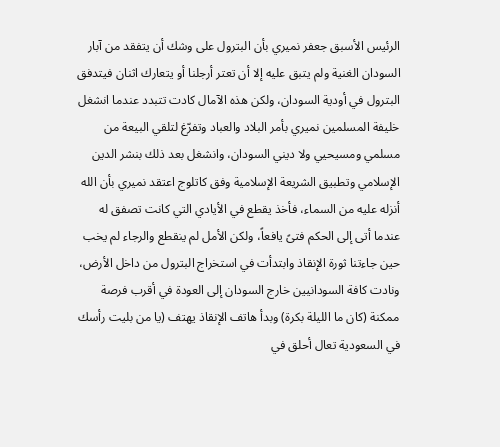الرئيس الأسبق جعفر نميري بأن البترول على وشك أن يتفقد من آبار السودان الغنية ولم يتبق عليه إلا أن تعتر أرجلنا أو يتعارك اثنان فيتدفق البترول في أودية السودان، ولكن هذه الآمال كادت تتبدد عندما انشغل خليفة المسلمين نميري بأمر البلاد والعباد وتفرّغ لتلقي البيعة من مسلمي ومسيحيي ولا ديني السودان، وانشغل بعد ذلك بنشر الدين الإسلامي وتطبيق الشريعة الإسلامية وفق كاتلوج اعتقد نميري بأن الله أنزله عليه من السماء، فأخذ يقطع في الأيادي التي كانت تصفق له عندما أتى إلى الحكم فتىً يافعاً، ولكن الأمل لم ينقطع والرجاء لم يخب حين جاءتنا ثورة الإنقاذ وابتدأت في استخراج البترول من داخل الأرض، ونادت كافة السودانيين خارج السودان إلى العودة في أقرب فرصة ممكنة (كان ما الليلة بكرة) وبدأ هاتف الإنقاذ يهتف (يا من بليت رأسك في السعودية تعال أحلق في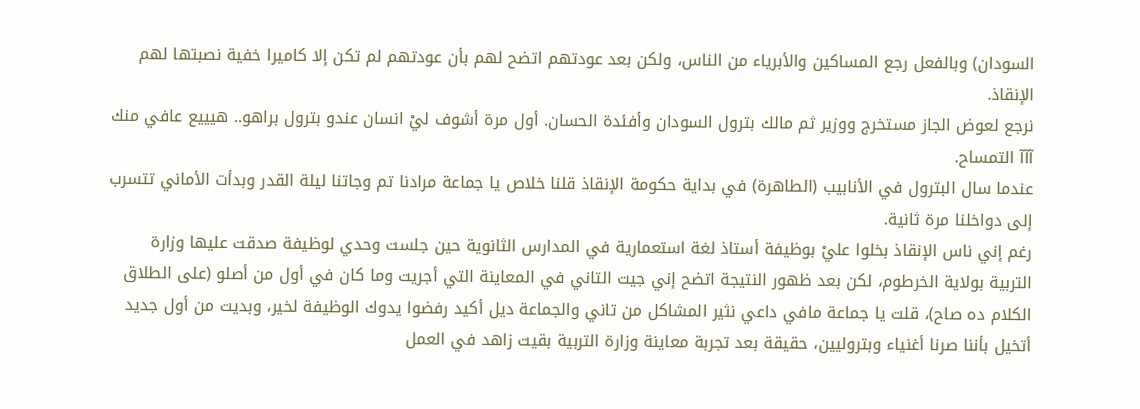السودان) وبالفعل رجع المساكين والأبرياء من الناس، ولكن بعد عودتهم اتضح لهم بأن عودتهم لم تكن إلا كاميرا خفية نصبتها لهم الإنقاذ.
نرجع لعوض الجاز مستخرج ووزير ثم مالك بترول السودان وأفئدة الحسان. أول مرة أشوف ليْ انسان عندو بترول براهو.. هيييع عافي منك آآآ التمساح.
عندما سال البترول في الأنابيب (الطاهرة) في بداية حكومة الإنقاذ قلنا خلاص يا جماعة مرادنا تم وجاتنا ليلة القدر وبدأت الأماني تتسرب إلى دواخلنا مرة ثانية.
رغم إني ناس الإنقاذ بخلوا عليْ بوظيفة أستاذ لغة استعمارية في المدارس الثانوية حين جلست وحدي لوظيفة صدقت عليها وزارة التربية بولاية الخرطوم، لكن بعد ظهور النتيجة اتضح إني جيت التاني في المعاينة التي أجريت وما كان في أول من أصلو (على الطلاق الكلام ده صاح)، قلت يا جماعة مافي داعي نثير المشاكل من تاني والجماعة ديل أكيد رفضوا يدوك الوظيفة لخير، وبديت من أول جديد أتخيل بأننا صرنا أغنياء وبتروليين، حقيقة بعد تجربة معاينة وزارة التربية بقيت زاهد في العمل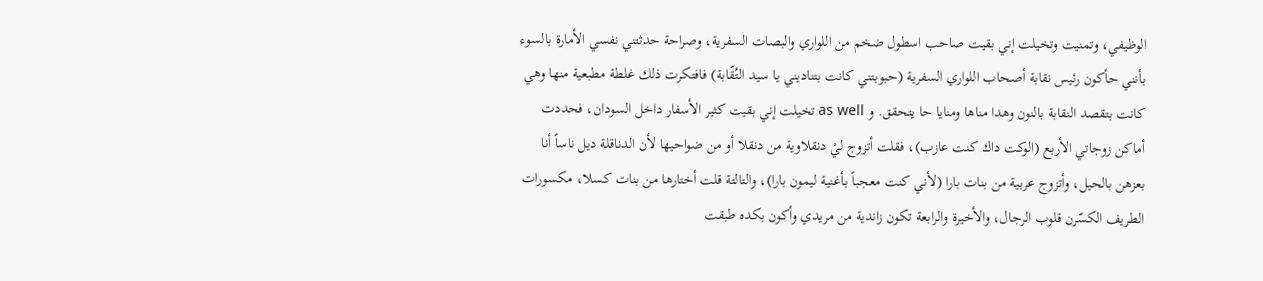الوظيفي، وتمنيت وتخيلت إني بقيت صاحب اسطول ضخم من اللواري والبصات السفرية، وصراحة حدثتني نفسي الأمارة بالسوء بأنني حأكون رئيس نقابة أصحاب اللواري السفرية (حبوبتني كانت بتناديني يا سيد التُقّابة) فافتكرت ذلك غلطة مطبعية منها وهي كانت بتقصد النقابة بالنون وهدا مناها ومنايا حا يتحقق. و as well تخيلت إني بقيت كثير الأسفار داخل السودان، فحددت أماكن زوجاتي الأربع (الوكت داك كنت عازب)، فقلت أتزوج ليْ دنقلاوية من دنقلا أو من ضواحيها لأن الدناقلة ديل ناساً أنا بعزهن بالحيل، وأتزوج عربية من بنات بارا (لأني كنت معجباً بأغنية ليمون بارا)، والتالتة قلت أختارها من بنات كسلا، مكسورات الطريف الكسّرن قلوب الرجال، والأخيرة والرابعة تكون زاندية من مريدي وأكون بكده طبقت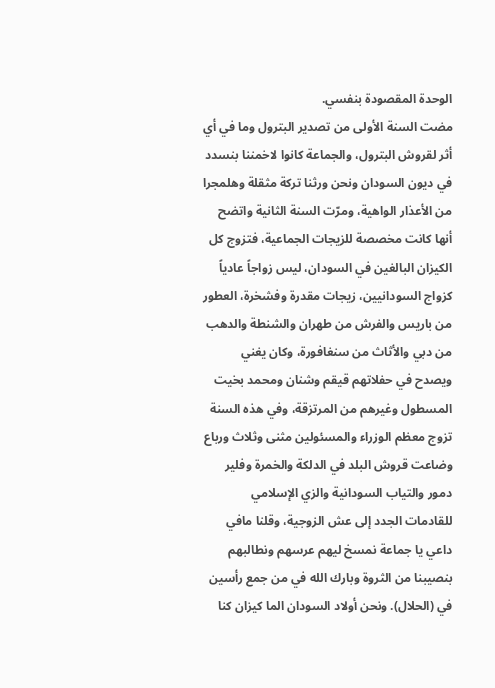الوحدة المقصودة بنفسي.
مضت السنة الأولى من تصدير البترول وما في أي أثر لقروش البترول، والجماعة كانوا لاخمننا بنسدد في ديون السودان ونحن ورثنا تركة مثقلة وهلمجرا من الأعذار الواهية، ومرّت السنة الثانية واتضح أنها كانت مخصصة للزيجات الجماعية، فتزوج كل الكيزان البالغين في السودان، ليس زواجاً عادياً كزواج السودانيين، زيجات مقدرة وفشخرة، العطور من باريس والفرش من طهران والشنطة والدهب من دبي والأثاث من سنغافورة، وكان يغني ويصدح في حفلاتهم قيقم وشنان ومحمد بخيت المسطول وغيرهم من المرتزقة، وفي هذه السنة تزوج معظم الوزراء والمسئولين مثنى وثلاث ورباع وضاعت قروش البلد في الدلكة والخمرة وفلير دمور والتياب السودانية والزي الإسلامي للقادمات الجدد إلى عش الزوجية، وقلنا مافي داعي يا جماعة نمسخ ليهم عرسهم ونطالبهم بنصيبنا من الثروة وبارك الله في من جمع رأسين في (الحلال). ونحن أولاد السودان الما كيزان كنا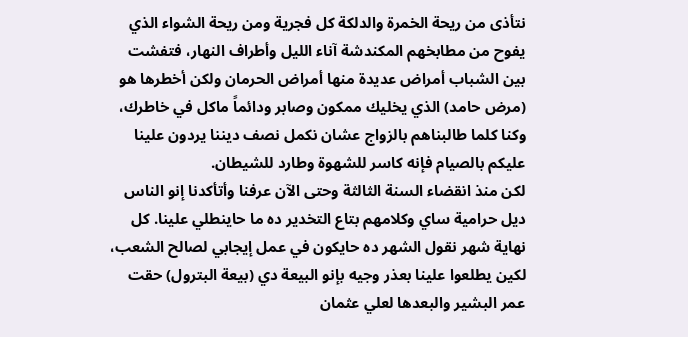نتأذى من ريحة الخمرة والدلكة كل فجرية ومن ريحة الشواء الذي يفوح من مطابخهم المكندشة آناء الليل وأطراف النهار، فتفشت بين الشباب أمراض عديدة منها أمراض الحرمان ولكن أخطرها هو (مرض حامد) الذي يخليك ممكون وصابر ودائماً ماكل في خاطرك، وكنا كلما طالبناهم بالزواج عشان نكمل نصف ديننا يردون علينا عليكم بالصيام فإنه كاسر للشهوة وطارد للشيطان.
لكن منذ انقضاء السنة الثالثة وحتى الآن عرفنا وأتأكدنا إنو الناس ديل حرامية ساي وكلامهم بتاع التخدير ده ما حاينطلي علينا. كل نهاية شهر نقول الشهر ده حايكون في عمل إيجابي لصالح الشعب، لكين يطلعوا علينا بعذر وجيه بإنو البيعة دي (بيعة البترول) حقت عمر البشير والبعدها لعلي عثمان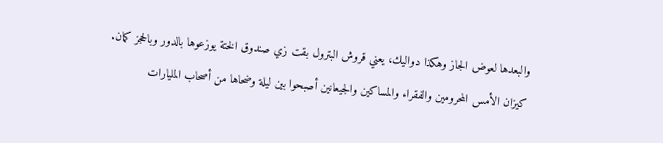والبعدها لعوض الجاز وهكذا دواليك، يعني قروش البترول بقت زي صندوق الختة يوزعوها بالدور وبالحجز كمان.
كيزان الأمس المحرومين والفقراء والمساكين والجيعانين أصبحوا بين ليلة وضحاها من أصحاب المليارات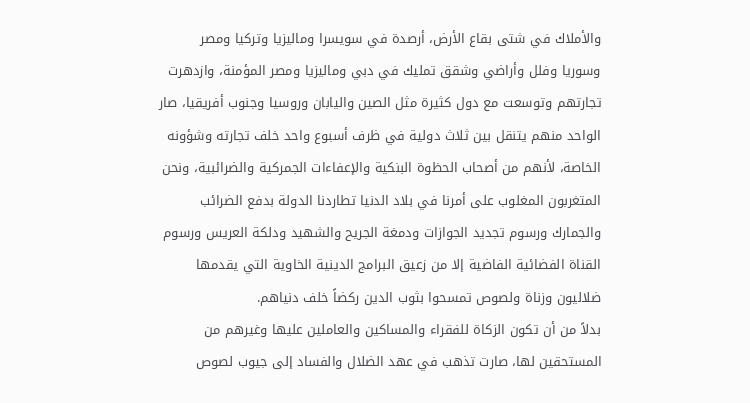والأملاك في شتى بقاع الأرض، أرصدة في سويسرا وماليزيا وتركيا ومصر وسوريا وفلل وأراضي وشقق تمليك في دبي وماليزيا ومصر المؤمنة، وازدهرت تجارتهم وتوسعت مع دول كثيرة مثل الصين واليابان وروسيا وجنوب أفريقيا، صار الواحد منهم يتنقل بين ثلاث دولية في ظرف أسبوع واحد خلف تجارته وشؤونه الخاصة، لأنهم من أصحاب الحظوة البنكية والإعفاءات الجمركية والضرائبية، ونحن المتغربون المغلوب على أمرنا في بلاد الدنيا تطاردنا الدولة بدفع الضرائب والجمارك ورسوم تجديد الجوازات ودمغة الجريح والشهيد ودلكة العريس ورسوم القناة الفضائية الفاضية إلا من زعيق البرامج الدينية الخاوية التي يقدمها ضلاليون وزناة ولصوص تمسحوا بثوب الدين ركضاً خلف دنياهم.
بدلاً من أن تكون الزكاة للفقراء والمساكين والعاملين عليها وغيرهم من المستحقين لها، صارت تذهب في عهد الضلال والفساد إلى جيوب لصوص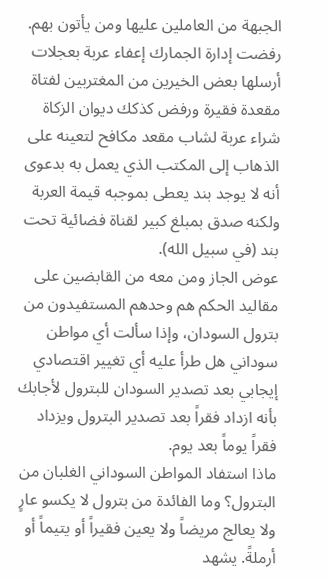الجبهة من العاملين عليها ومن يأتون بهم. رفضت إدارة الجمارك إعفاء عربة بعجلات أرسلها بعض الخيرين من المغتربين لفتاة مقعدة فقيرة ورفض كذكك ديوان الزكاة شراء عربة لشاب مقعد مكافح لتعينه على الذهاب إلى المكتب الذي يعمل به بدعوى أنه لا يوجد بند يعطى بموجبه قيمة العربة ولكنه صدق بمبلغ كبير لقناة فضائية تحت بند (في سبيل الله).
عوض الجاز ومن معه من القابضين على مقاليد الحكم هم وحدهم المستفيدون من بترول السودان، وإذا سألت أي مواطن سوداني هل طرأ عليه أي تغيير اقتصادي إيجابي بعد تصدير السودان للبترول لأجابك بأنه ازداد فقراً بعد تصدير البترول ويزداد فقراً يوماً بعد يوم.
ماذا استفاد المواطن السوداني الغلبان من البترول؟ وما الفائدة من بترول لا يكسو عارٍ ولا يعالج مريضاً ولا يعين فقيراً أو يتيماً أو أرملةً. يشهد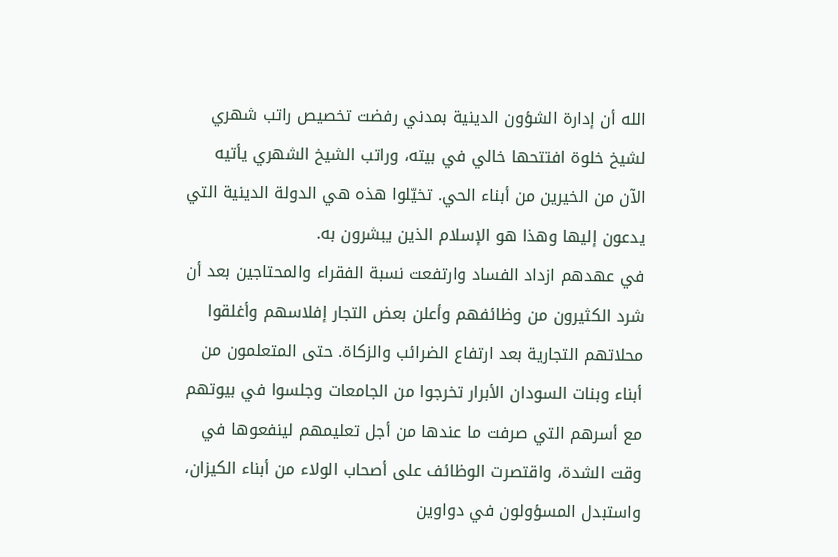الله أن إدارة الشؤون الدينية بمدني رفضت تخصيص راتب شهري لشيخ خلوة افتتحها خالي في بيته، وراتب الشيخ الشهري يأتيه الآن من الخيرين من أبناء الحي. تخيّلوا هذه هي الدولة الدينية التي يدعون إليها وهذا هو الإسلام الذين يبشرون به.
في عهدهم ازداد الفساد وارتفعت نسبة الفقراء والمحتاجين بعد أن شرد الكثيرون من وظائفهم وأعلن بعض التجار إفلاسهم وأغلقوا محلاتهم التجارية بعد ارتفاع الضرائب والزكاة. حتى المتعلمون من أبناء وبنات السودان الأبرار تخرجوا من الجامعات وجلسوا في بيوتهم مع أسرهم التي صرفت ما عندها من أجل تعليمهم لينفعوها في وقت الشدة، واقتصرت الوظائف على أصحاب الولاء من أبناء الكيزان، واستبدل المسؤولون في دواوين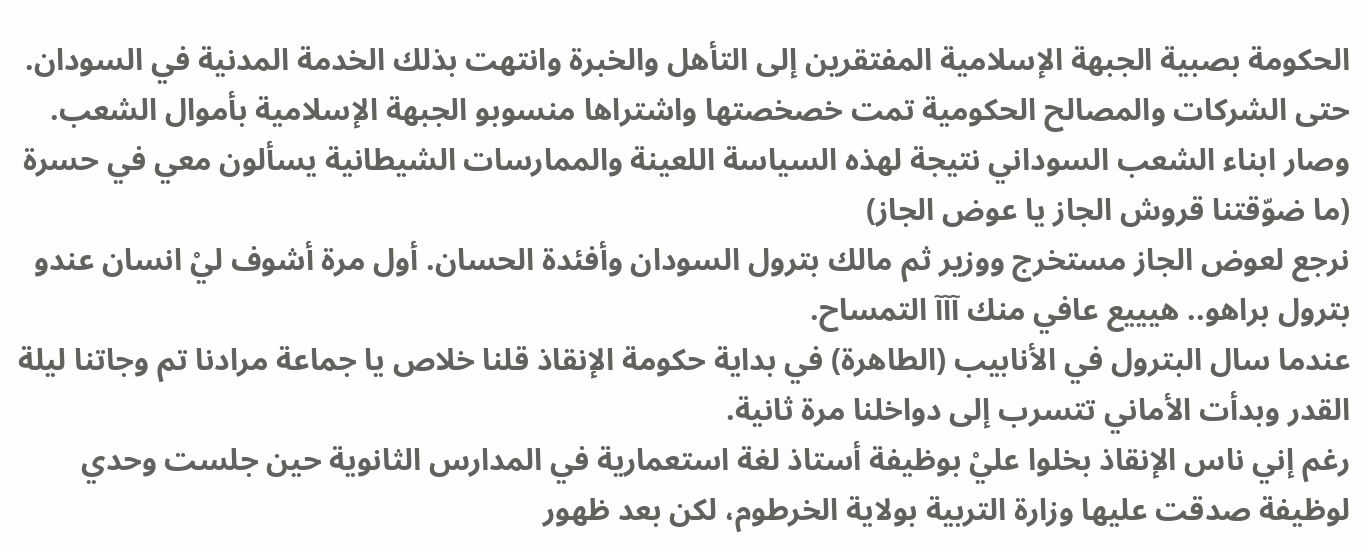الحكومة بصبية الجبهة الإسلامية المفتقرين إلى التأهل والخبرة وانتهت بذلك الخدمة المدنية في السودان. حتى الشركات والمصالح الحكومية تمت خصخصتها واشتراها منسوبو الجبهة الإسلامية بأموال الشعب.
وصار ابناء الشعب السوداني نتيجة لهذه السياسة اللعينة والممارسات الشيطانية يسألون معي في حسرة (ما ضوّقتنا قروش الجاز يا عوض الجاز)
نرجع لعوض الجاز مستخرج ووزير ثم مالك بترول السودان وأفئدة الحسان. أول مرة أشوف ليْ انسان عندو بترول براهو.. هيييع عافي منك آآآ التمساح.
عندما سال البترول في الأنابيب (الطاهرة) في بداية حكومة الإنقاذ قلنا خلاص يا جماعة مرادنا تم وجاتنا ليلة القدر وبدأت الأماني تتسرب إلى دواخلنا مرة ثانية.
رغم إني ناس الإنقاذ بخلوا عليْ بوظيفة أستاذ لغة استعمارية في المدارس الثانوية حين جلست وحدي لوظيفة صدقت عليها وزارة التربية بولاية الخرطوم، لكن بعد ظهور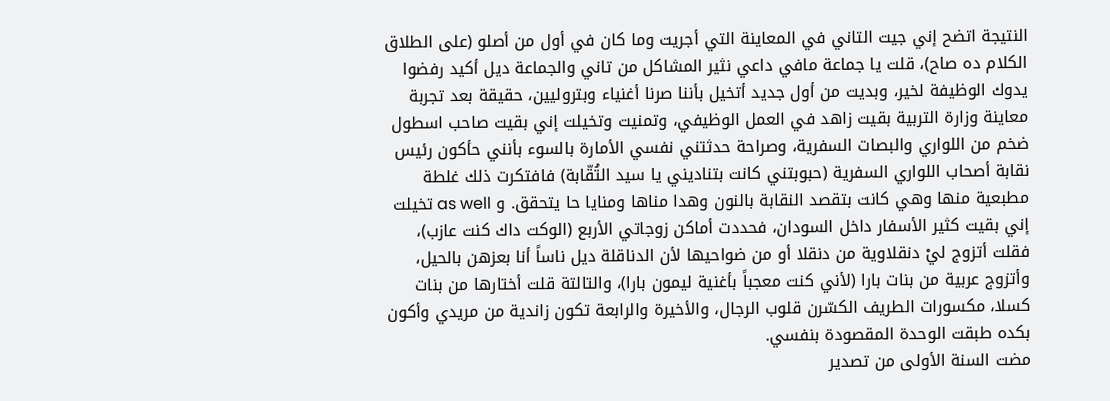النتيجة اتضح إني جيت التاني في المعاينة التي أجريت وما كان في أول من أصلو (على الطلاق الكلام ده صاح)، قلت يا جماعة مافي داعي نثير المشاكل من تاني والجماعة ديل أكيد رفضوا يدوك الوظيفة لخير، وبديت من أول جديد أتخيل بأننا صرنا أغنياء وبتروليين، حقيقة بعد تجربة معاينة وزارة التربية بقيت زاهد في العمل الوظيفي، وتمنيت وتخيلت إني بقيت صاحب اسطول ضخم من اللواري والبصات السفرية، وصراحة حدثتني نفسي الأمارة بالسوء بأنني حأكون رئيس نقابة أصحاب اللواري السفرية (حبوبتني كانت بتناديني يا سيد التُقّابة) فافتكرت ذلك غلطة مطبعية منها وهي كانت بتقصد النقابة بالنون وهدا مناها ومنايا حا يتحقق. و as well تخيلت إني بقيت كثير الأسفار داخل السودان، فحددت أماكن زوجاتي الأربع (الوكت داك كنت عازب)، فقلت أتزوج ليْ دنقلاوية من دنقلا أو من ضواحيها لأن الدناقلة ديل ناساً أنا بعزهن بالحيل، وأتزوج عربية من بنات بارا (لأني كنت معجباً بأغنية ليمون بارا)، والتالتة قلت أختارها من بنات كسلا، مكسورات الطريف الكسّرن قلوب الرجال، والأخيرة والرابعة تكون زاندية من مريدي وأكون بكده طبقت الوحدة المقصودة بنفسي.
مضت السنة الأولى من تصدير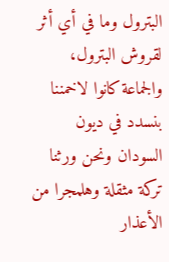البترول وما في أي أثر لقروش البترول، والجماعة كانوا لاخمننا بنسدد في ديون السودان ونحن ورثنا تركة مثقلة وهلمجرا من الأعذار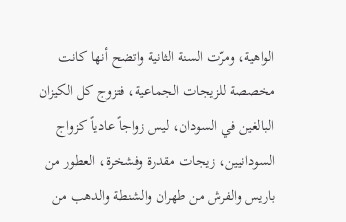الواهية، ومرّت السنة الثانية واتضح أنها كانت مخصصة للزيجات الجماعية، فتزوج كل الكيزان البالغين في السودان، ليس زواجاً عادياً كزواج السودانيين، زيجات مقدرة وفشخرة، العطور من باريس والفرش من طهران والشنطة والدهب من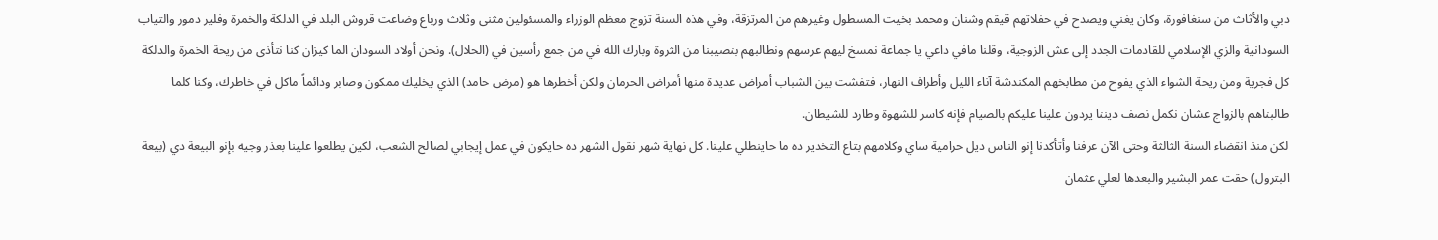دبي والأثاث من سنغافورة، وكان يغني ويصدح في حفلاتهم قيقم وشنان ومحمد بخيت المسطول وغيرهم من المرتزقة، وفي هذه السنة تزوج معظم الوزراء والمسئولين مثنى وثلاث ورباع وضاعت قروش البلد في الدلكة والخمرة وفلير دمور والتياب السودانية والزي الإسلامي للقادمات الجدد إلى عش الزوجية، وقلنا مافي داعي يا جماعة نمسخ ليهم عرسهم ونطالبهم بنصيبنا من الثروة وبارك الله في من جمع رأسين في (الحلال). ونحن أولاد السودان الما كيزان كنا نتأذى من ريحة الخمرة والدلكة كل فجرية ومن ريحة الشواء الذي يفوح من مطابخهم المكندشة آناء الليل وأطراف النهار، فتفشت بين الشباب أمراض عديدة منها أمراض الحرمان ولكن أخطرها هو (مرض حامد) الذي يخليك ممكون وصابر ودائماً ماكل في خاطرك، وكنا كلما طالبناهم بالزواج عشان نكمل نصف ديننا يردون علينا عليكم بالصيام فإنه كاسر للشهوة وطارد للشيطان.
لكن منذ انقضاء السنة الثالثة وحتى الآن عرفنا وأتأكدنا إنو الناس ديل حرامية ساي وكلامهم بتاع التخدير ده ما حاينطلي علينا. كل نهاية شهر نقول الشهر ده حايكون في عمل إيجابي لصالح الشعب، لكين يطلعوا علينا بعذر وجيه بإنو البيعة دي (بيعة البترول) حقت عمر البشير والبعدها لعلي عثمان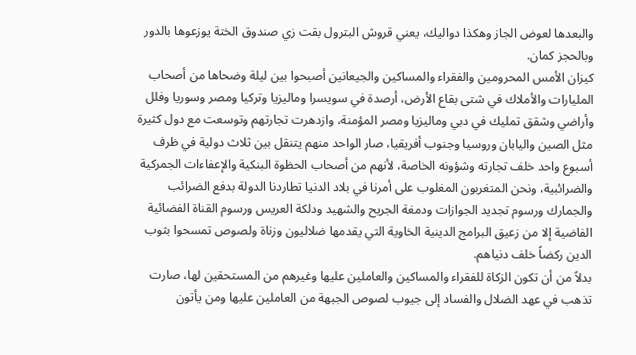والبعدها لعوض الجاز وهكذا دواليك، يعني قروش البترول بقت زي صندوق الختة يوزعوها بالدور وبالحجز كمان.
كيزان الأمس المحرومين والفقراء والمساكين والجيعانين أصبحوا بين ليلة وضحاها من أصحاب المليارات والأملاك في شتى بقاع الأرض، أرصدة في سويسرا وماليزيا وتركيا ومصر وسوريا وفلل وأراضي وشقق تمليك في دبي وماليزيا ومصر المؤمنة، وازدهرت تجارتهم وتوسعت مع دول كثيرة مثل الصين واليابان وروسيا وجنوب أفريقيا، صار الواحد منهم يتنقل بين ثلاث دولية في ظرف أسبوع واحد خلف تجارته وشؤونه الخاصة، لأنهم من أصحاب الحظوة البنكية والإعفاءات الجمركية والضرائبية، ونحن المتغربون المغلوب على أمرنا في بلاد الدنيا تطاردنا الدولة بدفع الضرائب والجمارك ورسوم تجديد الجوازات ودمغة الجريح والشهيد ودلكة العريس ورسوم القناة الفضائية الفاضية إلا من زعيق البرامج الدينية الخاوية التي يقدمها ضلاليون وزناة ولصوص تمسحوا بثوب الدين ركضاً خلف دنياهم.
بدلاً من أن تكون الزكاة للفقراء والمساكين والعاملين عليها وغيرهم من المستحقين لها، صارت تذهب في عهد الضلال والفساد إلى جيوب لصوص الجبهة من العاملين عليها ومن يأتون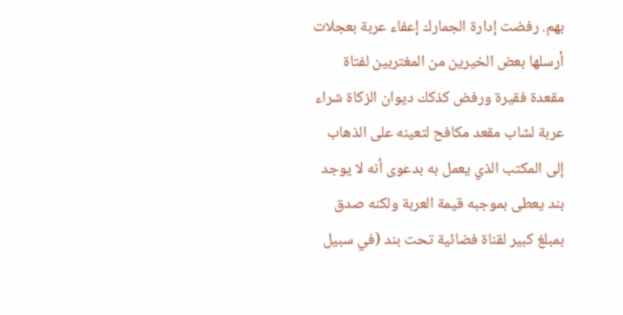بهم. رفضت إدارة الجمارك إعفاء عربة بعجلات أرسلها بعض الخيرين من المغتربين لفتاة مقعدة فقيرة ورفض كذكك ديوان الزكاة شراء عربة لشاب مقعد مكافح لتعينه على الذهاب إلى المكتب الذي يعمل به بدعوى أنه لا يوجد بند يعطى بموجبه قيمة العربة ولكنه صدق بمبلغ كبير لقناة فضائية تحت بند (في سبيل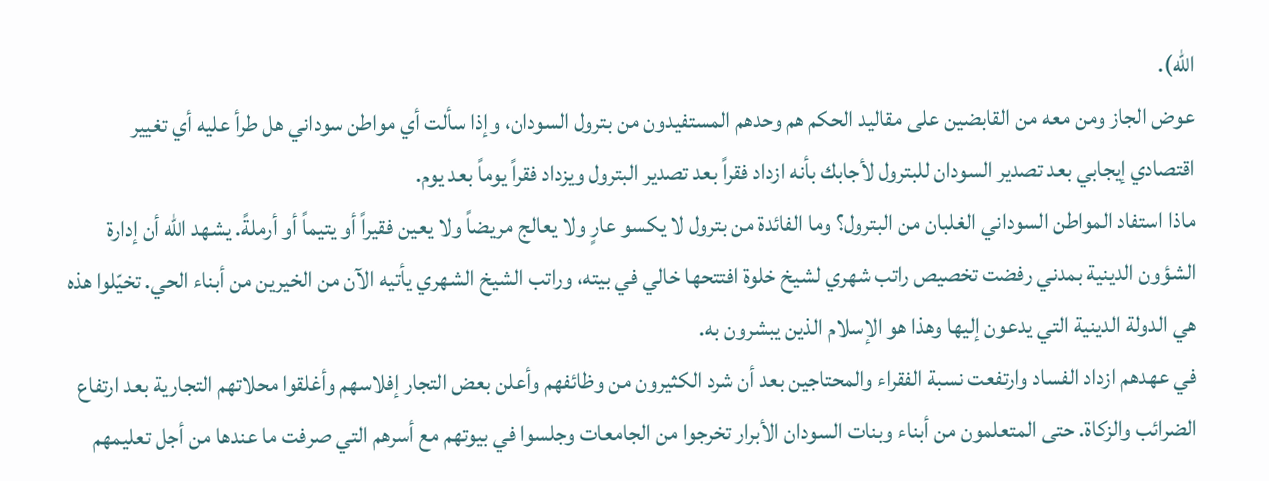الله).
عوض الجاز ومن معه من القابضين على مقاليد الحكم هم وحدهم المستفيدون من بترول السودان، وإذا سألت أي مواطن سوداني هل طرأ عليه أي تغيير اقتصادي إيجابي بعد تصدير السودان للبترول لأجابك بأنه ازداد فقراً بعد تصدير البترول ويزداد فقراً يوماً بعد يوم.
ماذا استفاد المواطن السوداني الغلبان من البترول؟ وما الفائدة من بترول لا يكسو عارٍ ولا يعالج مريضاً ولا يعين فقيراً أو يتيماً أو أرملةً. يشهد الله أن إدارة الشؤون الدينية بمدني رفضت تخصيص راتب شهري لشيخ خلوة افتتحها خالي في بيته، وراتب الشيخ الشهري يأتيه الآن من الخيرين من أبناء الحي. تخيّلوا هذه هي الدولة الدينية التي يدعون إليها وهذا هو الإسلام الذين يبشرون به.
في عهدهم ازداد الفساد وارتفعت نسبة الفقراء والمحتاجين بعد أن شرد الكثيرون من وظائفهم وأعلن بعض التجار إفلاسهم وأغلقوا محلاتهم التجارية بعد ارتفاع الضرائب والزكاة. حتى المتعلمون من أبناء وبنات السودان الأبرار تخرجوا من الجامعات وجلسوا في بيوتهم مع أسرهم التي صرفت ما عندها من أجل تعليمهم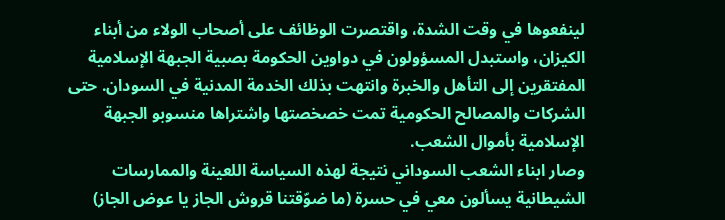لينفعوها في وقت الشدة، واقتصرت الوظائف على أصحاب الولاء من أبناء الكيزان، واستبدل المسؤولون في دواوين الحكومة بصبية الجبهة الإسلامية المفتقرين إلى التأهل والخبرة وانتهت بذلك الخدمة المدنية في السودان. حتى الشركات والمصالح الحكومية تمت خصخصتها واشتراها منسوبو الجبهة الإسلامية بأموال الشعب.
وصار ابناء الشعب السوداني نتيجة لهذه السياسة اللعينة والممارسات الشيطانية يسألون معي في حسرة (ما ضوّقتنا قروش الجاز يا عوض الجاز)